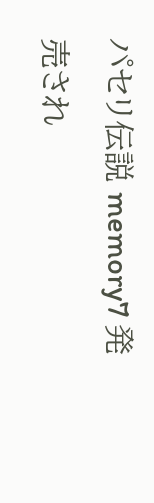パセリ伝説 memory7 発売され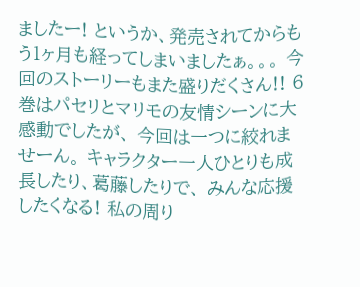ましたー! というか、発売されてからもう1ヶ月も経ってしまいましたぁ。。。 今回のストーリーもまた盛りだくさん!! 6巻はパセリとマリモの友情シーンに大感動でしたが、 今回は一つに絞れませーん。 キャラクター一人ひとりも成長したり、葛藤したりで、 みんな応援したくなる! 私の周り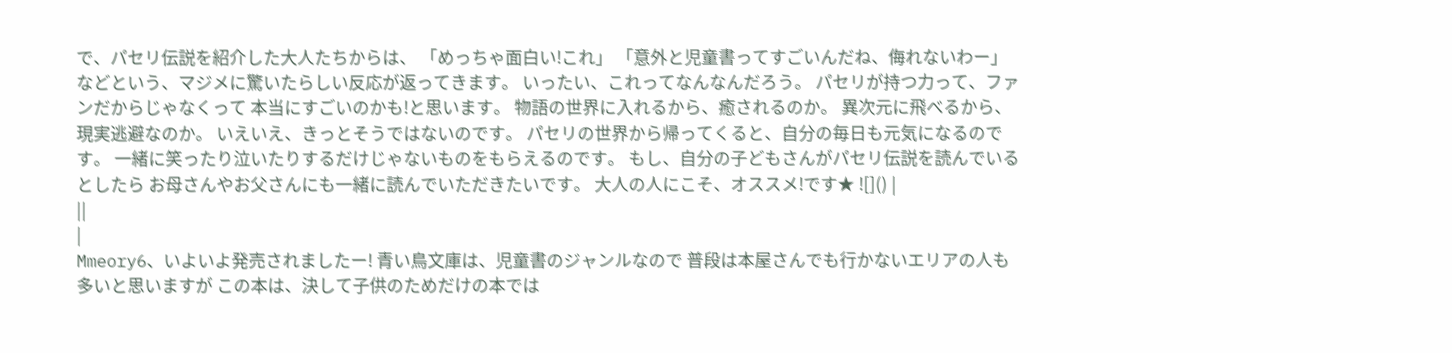で、パセリ伝説を紹介した大人たちからは、 「めっちゃ面白い!これ」 「意外と児童書ってすごいんだね、侮れないわー」 などという、マジメに驚いたらしい反応が返ってきます。 いったい、これってなんなんだろう。 パセリが持つ力って、ファンだからじゃなくって 本当にすごいのかも!と思います。 物語の世界に入れるから、癒されるのか。 異次元に飛べるから、現実逃避なのか。 いえいえ、きっとそうではないのです。 パセリの世界から帰ってくると、自分の毎日も元気になるのです。 一緒に笑ったり泣いたりするだけじゃないものをもらえるのです。 もし、自分の子どもさんがパセリ伝説を読んでいるとしたら お母さんやお父さんにも一緒に読んでいただきたいです。 大人の人にこそ、オススメ!です★ ![]() |
||
|
Mmeory6、いよいよ発売されましたー! 青い鳥文庫は、児童書のジャンルなので 普段は本屋さんでも行かないエリアの人も多いと思いますが この本は、決して子供のためだけの本では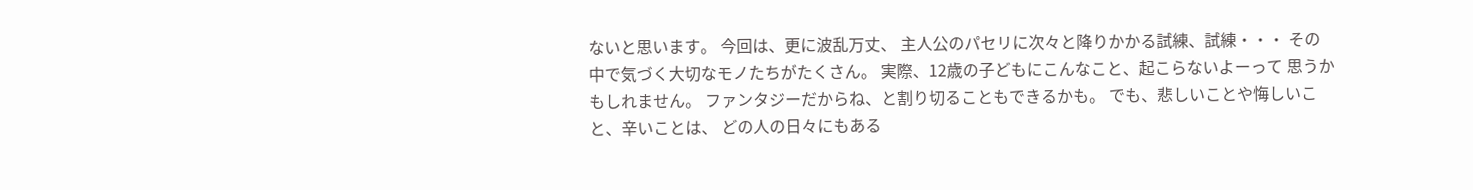ないと思います。 今回は、更に波乱万丈、 主人公のパセリに次々と降りかかる試練、試練・・・ その中で気づく大切なモノたちがたくさん。 実際、12歳の子どもにこんなこと、起こらないよーって 思うかもしれません。 ファンタジーだからね、と割り切ることもできるかも。 でも、悲しいことや悔しいこと、辛いことは、 どの人の日々にもある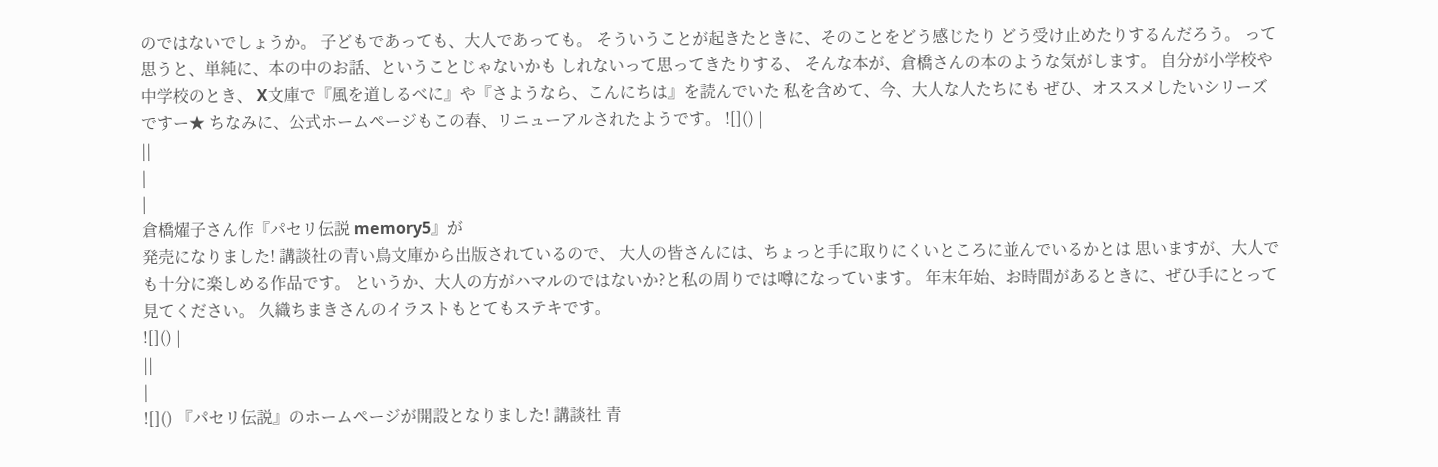のではないでしょうか。 子どもであっても、大人であっても。 そういうことが起きたときに、そのことをどう感じたり どう受け止めたりするんだろう。 って思うと、単純に、本の中のお話、ということじゃないかも しれないって思ってきたりする、 そんな本が、倉橋さんの本のような気がします。 自分が小学校や中学校のとき、 X文庫で『風を道しるべに』や『さようなら、こんにちは』を読んでいた 私を含めて、今、大人な人たちにも ぜひ、オススメしたいシリーズですー★ ちなみに、公式ホームページもこの春、リニューアルされたようです。 ![]() |
||
|
|
倉橋燿子さん作『パセリ伝説 memory5』が
発売になりました! 講談社の青い鳥文庫から出版されているので、 大人の皆さんには、ちょっと手に取りにくいところに並んでいるかとは 思いますが、大人でも十分に楽しめる作品です。 というか、大人の方がハマルのではないか?と私の周りでは噂になっています。 年末年始、お時間があるときに、ぜひ手にとって見てください。 久織ちまきさんのイラストもとてもステキです。
![]() |
||
|
![]() 『パセリ伝説』のホームページが開設となりました! 講談社 青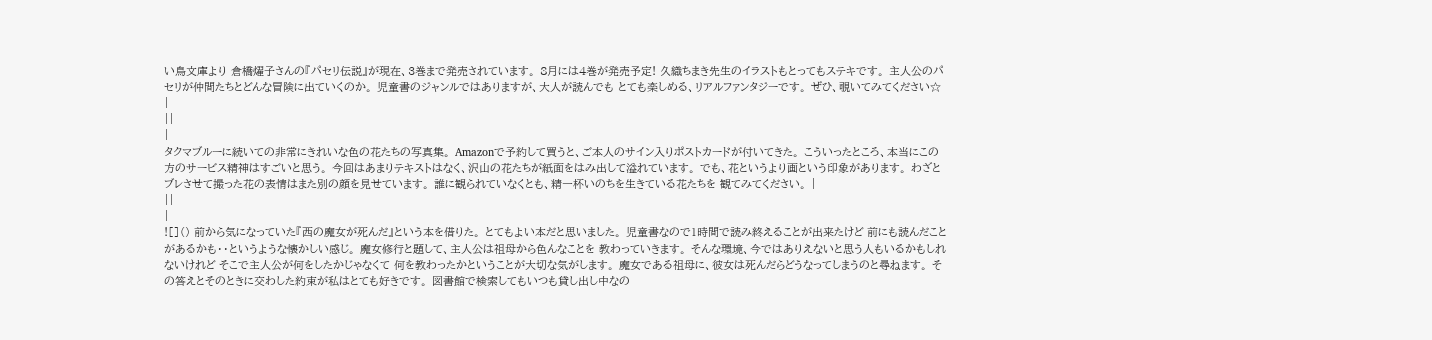い鳥文庫より 倉橋燿子さんの『パセリ伝説』が現在、3巻まで発売されています。 8月には4巻が発売予定! 久織ちまき先生のイラストもとってもステキです。 主人公のパセリが仲間たちとどんな冒険に出ていくのか。 児童書のジャンルではありますが、大人が読んでも とても楽しめる、リアルファンタジーです。 ぜひ、覗いてみてください☆ |
||
|
タクマブルーに続いての非常にきれいな色の花たちの写真集。 Amazonで予約して買うと、ご本人のサイン入りポストカードが付いてきた。 こういったところ、本当にこの方のサービス精神はすごいと思う。 今回はあまりテキストはなく、沢山の花たちが紙面をはみ出して溢れています。 でも、花というより画という印象があります。 わざとブレさせて撮った花の表情はまた別の顔を見せています。 誰に観られていなくとも、精一杯いのちを生きている花たちを 観てみてください。 |
||
|
![]() 前から気になっていた『西の魔女が死んだ』という本を借りた。 とてもよい本だと思いました。 児童書なので1時間で読み終えることが出来たけど 前にも読んだことがあるかも・・というような懐かしい感じ。 魔女修行と題して、主人公は祖母から色んなことを 教わっていきます。 そんな環境、今ではありえないと思う人もいるかもしれないけれど そこで主人公が何をしたかじゃなくて 何を教わったかということが大切な気がします。 魔女である祖母に、彼女は死んだらどうなってしまうのと尋ねます。 その答えとそのときに交わした約束が私はとても好きです。 図書館で検索してもいつも貸し出し中なの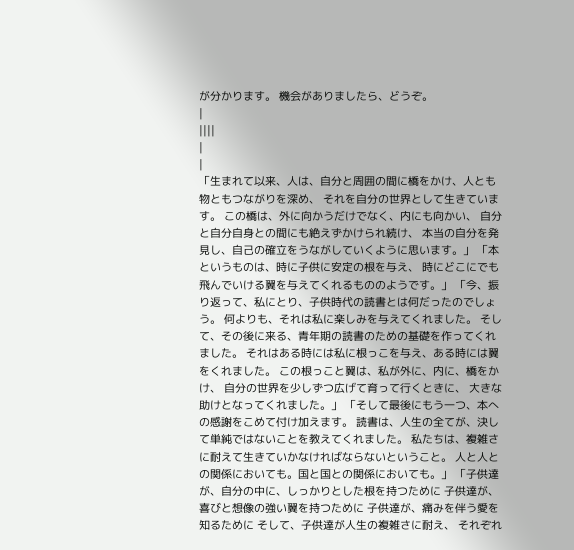が分かります。 機会がありましたら、どうぞ。
|
||||
|
|
「生まれて以来、人は、自分と周囲の間に橋をかけ、人とも物ともつながりを深め、 それを自分の世界として生きています。 この橋は、外に向かうだけでなく、内にも向かい、 自分と自分自身との間にも絶えずかけられ続け、 本当の自分を発見し、自己の確立をうながしていくように思います。」 「本というものは、時に子供に安定の根を与え、 時にどこにでも飛んでいける翼を与えてくれるもののようです。」 「今、振り返って、私にとり、子供時代の読書とは何だったのでしょう。 何よりも、それは私に楽しみを与えてくれました。 そして、その後に来る、青年期の読書のための基礎を作ってくれました。 それはある時には私に根っこを与え、ある時には翼をくれました。 この根っこと翼は、私が外に、内に、橋をかけ、 自分の世界を少しずつ広げて育って行くときに、 大きな助けとなってくれました。」 「そして最後にもう一つ、本への感謝をこめて付け加えます。 読書は、人生の全てが、決して単純ではないことを教えてくれました。 私たちは、複雑さに耐えて生きていかなければならないということ。 人と人との関係においても。国と国との関係においても。」 「子供達が、自分の中に、しっかりとした根を持つために 子供達が、喜びと想像の強い翼を持つために 子供達が、痛みを伴う愛を知るために そして、子供達が人生の複雑さに耐え、 それぞれ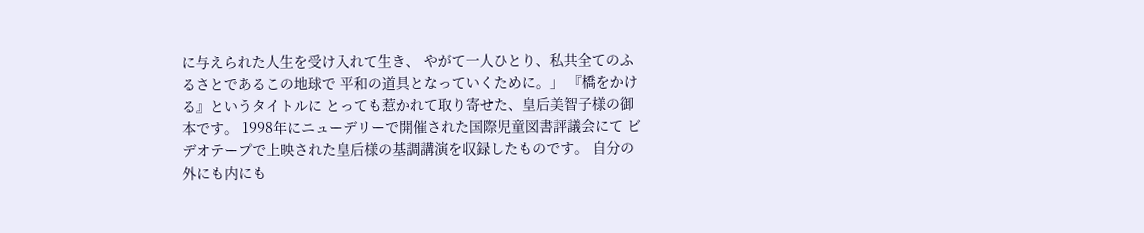に与えられた人生を受け入れて生き、 やがて一人ひとり、私共全てのふるさとであるこの地球で 平和の道具となっていくために。」 『橋をかける』というタイトルに とっても惹かれて取り寄せた、皇后美智子様の御本です。 1998年にニューデリーで開催された国際児童図書評議会にて ビデオテープで上映された皇后様の基調講演を収録したものです。 自分の外にも内にも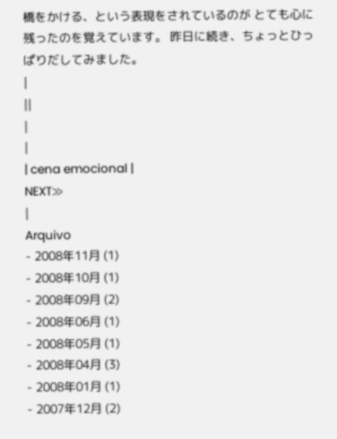橋をかける、という表現をされているのが とても心に残ったのを覚えています。 昨日に続き、ちょっとひっぱりだしてみました。
|
||
|
|
| cena emocional |
NEXT≫
|
Arquivo
- 2008年11月 (1)
- 2008年10月 (1)
- 2008年09月 (2)
- 2008年06月 (1)
- 2008年05月 (1)
- 2008年04月 (3)
- 2008年01月 (1)
- 2007年12月 (2)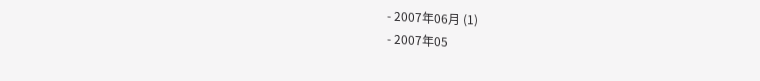- 2007年06月 (1)
- 2007年05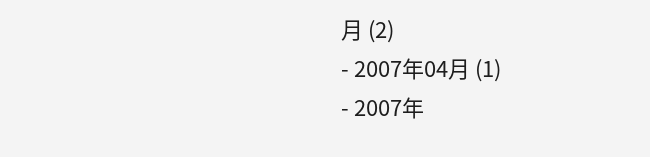月 (2)
- 2007年04月 (1)
- 2007年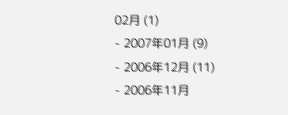02月 (1)
- 2007年01月 (9)
- 2006年12月 (11)
- 2006年11月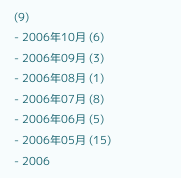(9)
- 2006年10月 (6)
- 2006年09月 (3)
- 2006年08月 (1)
- 2006年07月 (8)
- 2006年06月 (5)
- 2006年05月 (15)
- 2006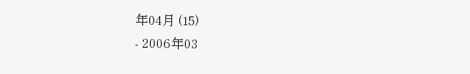年04月 (15)
- 2006年03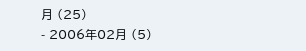月 (25)
- 2006年02月 (5)